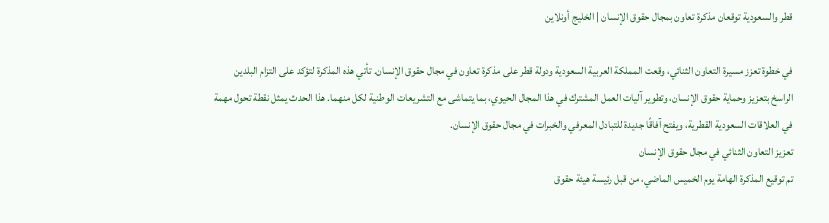قطر والسعودية توقعان مذكرة تعاون بمجال حقوق الإنسان | الخليج أونلاين

في خطوة تعزز مسيرة التعاون الثنائي، وقعت المملكة العربية السعودية ودولة قطر على مذكرة تعاون في مجال حقوق الإنسان. تأتي هذه المذكرة لتؤكد على التزام البلدين الراسخ بتعزيز وحماية حقوق الإنسان، وتطوير آليات العمل المشترك في هذا المجال الحيوي، بما يتماشى مع التشريعات الوطنية لكل منهما. هذا الحدث يمثل نقطة تحول مهمة في العلاقات السعودية القطرية، ويفتح آفاقًا جديدة للتبادل المعرفي والخبرات في مجال حقوق الإنسان.
تعزيز التعاون الثنائي في مجال حقوق الإنسان
تم توقيع المذكرة الهامة يوم الخميس الماضي، من قبل رئيسة هيئة حقوق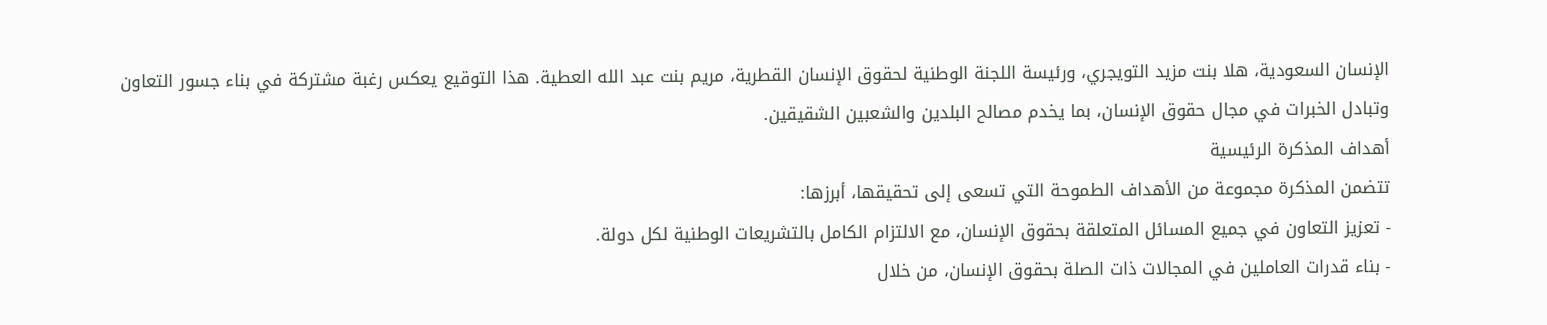الإنسان السعودية، هلا بنت مزيد التويجري، ورئيسة اللجنة الوطنية لحقوق الإنسان القطرية، مريم بنت عبد الله العطية. هذا التوقيع يعكس رغبة مشتركة في بناء جسور التعاون وتبادل الخبرات في مجال حقوق الإنسان، بما يخدم مصالح البلدين والشعبين الشقيقين.
أهداف المذكرة الرئيسية
تتضمن المذكرة مجموعة من الأهداف الطموحة التي تسعى إلى تحقيقها، أبرزها:
- تعزيز التعاون في جميع المسائل المتعلقة بحقوق الإنسان، مع الالتزام الكامل بالتشريعات الوطنية لكل دولة.
- بناء قدرات العاملين في المجالات ذات الصلة بحقوق الإنسان، من خلال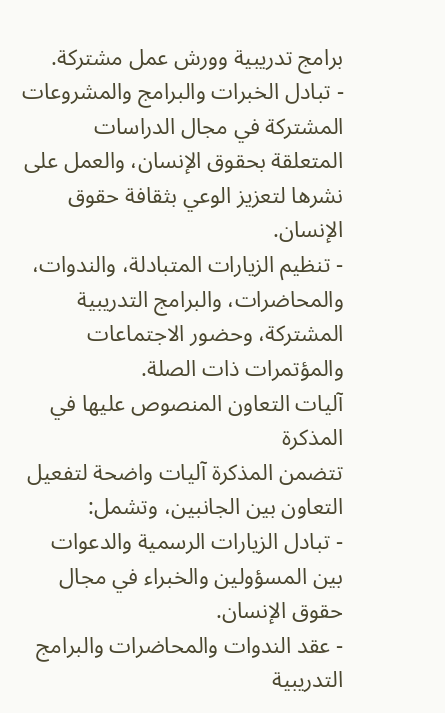برامج تدريبية وورش عمل مشتركة.
- تبادل الخبرات والبرامج والمشروعات المشتركة في مجال الدراسات المتعلقة بحقوق الإنسان، والعمل على نشرها لتعزيز الوعي بثقافة حقوق الإنسان.
- تنظيم الزيارات المتبادلة، والندوات، والمحاضرات، والبرامج التدريبية المشتركة، وحضور الاجتماعات والمؤتمرات ذات الصلة.
آليات التعاون المنصوص عليها في المذكرة
تتضمن المذكرة آليات واضحة لتفعيل التعاون بين الجانبين، وتشمل:
- تبادل الزيارات الرسمية والدعوات بين المسؤولين والخبراء في مجال حقوق الإنسان.
- عقد الندوات والمحاضرات والبرامج التدريبية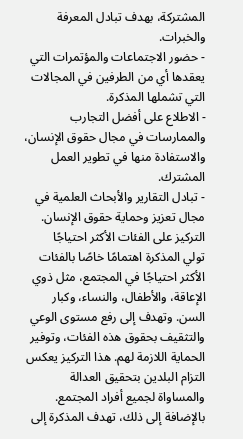المشتركة، بهدف تبادل المعرفة والخبرات.
- حضور الاجتماعات والمؤتمرات التي يعقدها أي من الطرفين في المجالات التي تشملها المذكرة.
- الاطلاع على أفضل التجارب والممارسات في مجال حقوق الإنسان، والاستفادة منها في تطوير العمل المشترك.
- تبادل التقارير والأبحاث العلمية في مجال تعزيز وحماية حقوق الإنسان.
التركيز على الفئات الأكثر احتياجًا
تولي المذكرة اهتمامًا خاصًا بالفئات الأكثر احتياجًا في المجتمع، مثل ذوي الإعاقة، والأطفال، والنساء، وكبار السن. وتهدف إلى رفع مستوى الوعي والتثقيف بحقوق هذه الفئات، وتوفير الحماية اللازمة لهم. هذا التركيز يعكس التزام البلدين بتحقيق العدالة والمساواة لجميع أفراد المجتمع. بالإضافة إلى ذلك، تهدف المذكرة إلى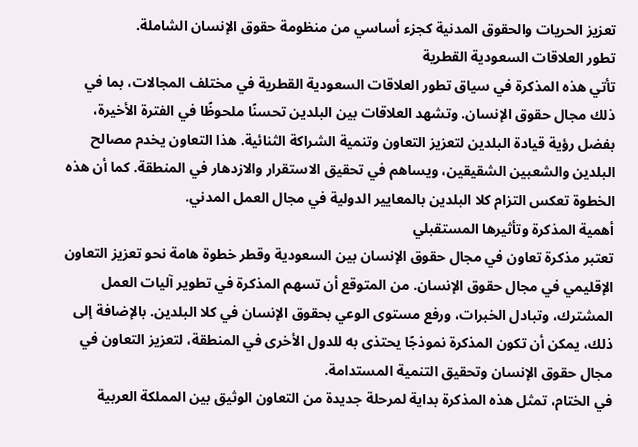تعزيز الحريات والحقوق المدنية كجزء أساسي من منظومة حقوق الإنسان الشاملة.
تطور العلاقات السعودية القطرية
تأتي هذه المذكرة في سياق تطور العلاقات السعودية القطرية في مختلف المجالات، بما في ذلك مجال حقوق الإنسان. وتشهد العلاقات بين البلدين تحسنًا ملحوظًا في الفترة الأخيرة، بفضل رؤية قيادة البلدين لتعزيز التعاون وتنمية الشراكة الثنائية. هذا التعاون يخدم مصالح البلدين والشعبين الشقيقين، ويساهم في تحقيق الاستقرار والازدهار في المنطقة. كما أن هذه الخطوة تعكس التزام كلا البلدين بالمعايير الدولية في مجال العمل المدني.
أهمية المذكرة وتأثيرها المستقبلي
تعتبر مذكرة تعاون في مجال حقوق الإنسان بين السعودية وقطر خطوة هامة نحو تعزيز التعاون الإقليمي في مجال حقوق الإنسان. من المتوقع أن تسهم المذكرة في تطوير آليات العمل المشترك، وتبادل الخبرات، ورفع مستوى الوعي بحقوق الإنسان في كلا البلدين. بالإضافة إلى ذلك، يمكن أن تكون المذكرة نموذجًا يحتذى به للدول الأخرى في المنطقة، لتعزيز التعاون في مجال حقوق الإنسان وتحقيق التنمية المستدامة.
في الختام، تمثل هذه المذكرة بداية لمرحلة جديدة من التعاون الوثيق بين المملكة العربية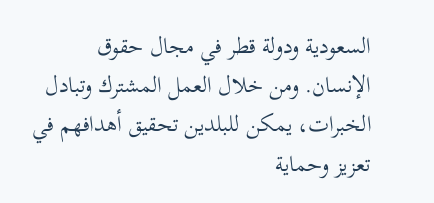السعودية ودولة قطر في مجال حقوق الإنسان. ومن خلال العمل المشترك وتبادل الخبرات، يمكن للبلدين تحقيق أهدافهم في تعزيز وحماية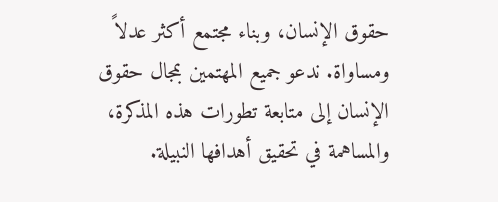حقوق الإنسان، وبناء مجتمع أكثر عدلاً ومساواة. ندعو جميع المهتمين بمجال حقوق الإنسان إلى متابعة تطورات هذه المذكرة، والمساهمة في تحقيق أهدافها النبيلة.